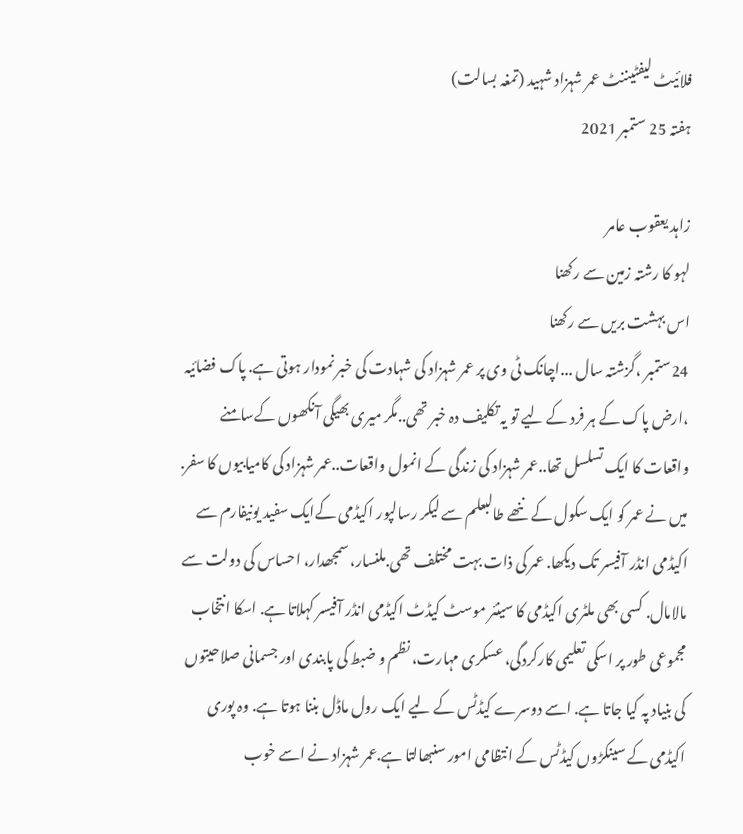فلائیٹ لیفٹیننٹ عمر شہزاد شہید (تمغہ بسالت)
ہفتہ 25 ستمبر 2021

زاہد یعقوب عامر
لہو کا رشتہ زمین سے رکھنا
اس بہشت بریں سے رکھنا
24ستمبر ،گزشتہ سال ...اچانک ٹی وی پر عمر شہزاد کی شہادت کی خبر نمودار ہوتی ہے. پاک فضائیہ ،ارض پاک کے ہر فرد کے لیے تو یہ تکلیف دہ خبر تھی..مگر میری بھیگی آنکھوں کےسامنے واقعات کا ایک تسلسل تھا..عمر شہزاد کی زندگی کے انمول واقعات..عمر شہزاد کی کامیابیوں کا سفر.
میں نے عمر کو ایک سکول کے ننھے طالبعلم سے لیکر رسالپور اکیڈمی کےایک سفید یونیفارم سے اکیڈمی انڈر آفیسر تک دیکھا. عمر کی ذات بہت مختلف تھی.ملنسار، سمجھدار، احساس کی دولت سے مالامال. کسی بھی ملٹری اکیڈمی کا سینئر موسٹ کیڈٹ اکیڈمی انڈر آفیسر کہلاتا ہے. اسکا انتخاب مجموعی طور پر اسکی تعلیمی کارکردگی، عسکری مہارت، نظم و ضبط کی پابندی اور جسمانی صلاحیتوں کی بنیاد پہ کیا جاتا ہے. اسے دوسرے کیڈٹس کے لیے ایک رول ماڈل بننا ہوتا ہے. وہ پوری اکیڈمی کے سینکڑوں کیڈٹس کے انتظامی امور سنبھالتا ہے.عمر شہزاد نے اسے خوب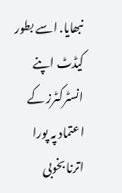نبھایا. اسے بطور کیڈٹ اپنے انسٹرکٹرز کے اعتماد پہ پورا اترنا بخوبی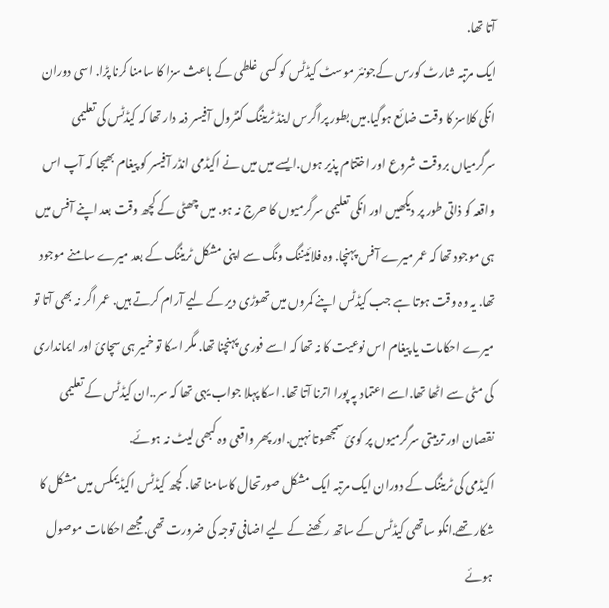آتا تھا.
ایک مرتبہ شارٹ کورس کےجونئر موسٹ کیڈٹس کو کسی غلطی کے باعث سزا کا سامنا کرنا پڑا. اسی دوران انکی کلاسز کا وقت ضائع ہوگیا.میں بطور پراگرس اینڈ ٹریننگ کنٹرول آفیسر ذمہ دار تھا کہ کیڈٹس کی تعلیمی سرگرمیاں بروقت شروع اور اختتام پذیر ہوں.ایسے میں میں نے اکیڈمی انڈر آفیسر کو پیغام بھیجا کہ آپ اس واقعہ کو ذاتی طور پر دیکھیں اور انکی تعلیمی سرگرمیوں کا حرج نہ ہو. میں چھٹی کے کچھ وقت بعد اپنے آفس میں ہی موجود تھا کہ عمر میرے آفس پہنچا. وہ فلائیننگ ونگ سے اپنی مشکل ٹریننگ کے بعد میرے سامنے موجود تھا. یہ وہ وقت ہوتا ہے جب کیڈٹس اپنے کمروں میں تھوڑی دیر کے لیے آرام کرتے ہیں. عمر اگر نہ بھی آتا تو میرے احکامات یا پیغام اس نوعیت کا نہ تھا کہ اسے فوری پہنچنا تھا. مگر اسکا تو خمیر ہی سچائ اور ایمانداری کی مٹی سے اٹھا تھا.اسے اعتماد پہ پورا اترنا آتا تھا. اسکا پہلا جواب یہی تھا کہ سر..ان کیڈٹس کے تعلیمی نقصان اور تربیتی سرگرمیوں پر کوئ سمجھوتا نہیں.اور پھر واقعی وہ کبھی لیٹ نہ ہوئے.
اکیڈمی کی ٹریننگ کے دوران ایک مرتبہ ایک مشکل صورتحال کاسامنا تھا. کچھ کیڈٹس اکیڈیمکس میں مشکل کا شکار تھے.انکو ساتھی کیڈٹس کے ساتھ رکھنے کے لیے اضافی توجہ کی ضرورت تھی.مجھے احکامات موصول ہوئے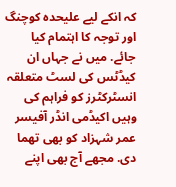کہ انکے لیے علیحدہ کوچنگ اور توجہ کا اہتمام کیا جائے. میں نے جہاں ان کیڈٹس کی لسٹ متعلقہ انسٹرکٹرز کو فراہم کی وہیں اکیڈمی انڈر آفیسر عمر شہزاد کو بھی تھما دی. مجھے آج بھی اپنے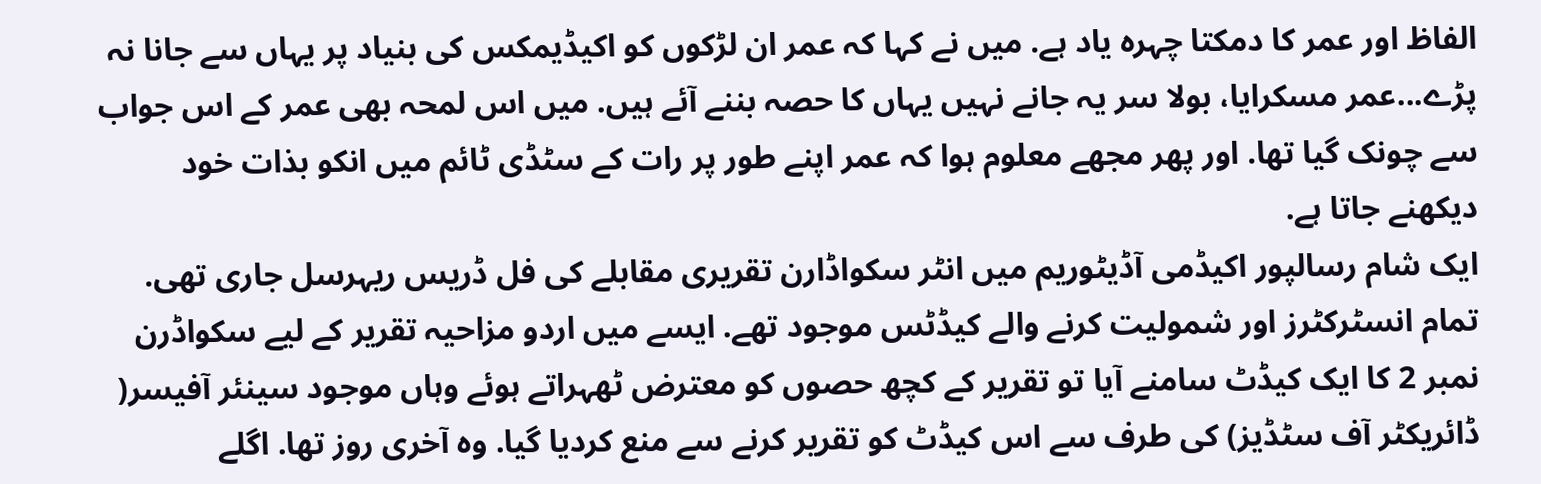الفاظ اور عمر کا دمکتا چہرہ یاد ہے. میں نے کہا کہ عمر ان لڑکوں کو اکیڈیمکس کی بنیاد پر یہاں سے جانا نہ پڑے...عمر مسکرایا، بولا سر یہ جانے نہیں یہاں کا حصہ بننے آئے ہیں. میں اس لمحہ بھی عمر کے اس جواب سے چونک گیا تھا. اور پھر مجھے معلوم ہوا کہ عمر اپنے طور پر رات کے سٹڈی ٹائم میں انکو بذات خود دیکھنے جاتا ہے.
ایک شام رسالپور اکیڈمی آڈیٹوریم میں انٹر سکواڈارن تقریری مقابلے کی فل ڈریس ریہرسل جاری تھی. تمام انسٹرکٹرز اور شمولیت کرنے والے کیڈٹس موجود تھے. ایسے میں اردو مزاحیہ تقریر کے لیے سکواڈرن نمبر 2 کا ایک کیڈٹ سامنے آیا تو تقریر کے کچھ حصوں کو معترض ٹھہراتے ہوئے وہاں موجود سینئر آفیسر( ڈائریکٹر آف سٹڈیز) کی طرف سے اس کیڈٹ کو تقریر کرنے سے منع کردیا گیا. وہ آخری روز تھا. اگلے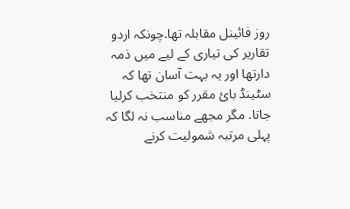روز فائینل مقابلہ تھا.چونکہ اردو تقاریر کی تیاری کے لیے میں ذمہ دارتھا اور یہ بہت آسان تھا کہ سٹینڈ بائ مقرر کو منتخب کرلیا جاتا. مگر مجھے مناسب نہ لگا کہ پہلی مرتبہ شمولیت کرنے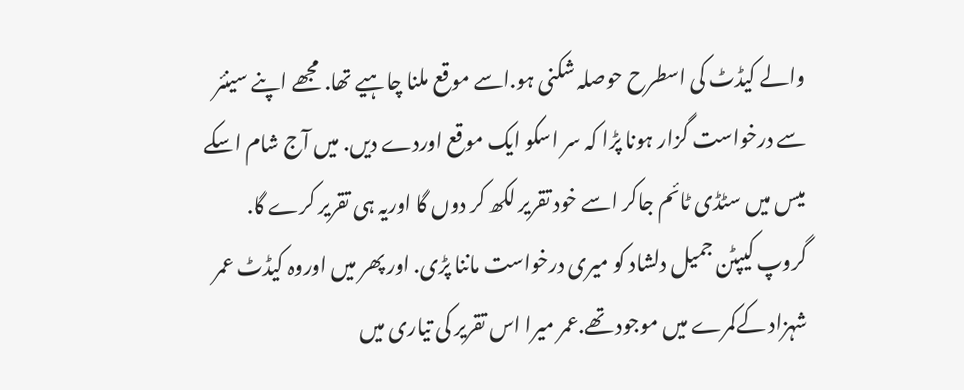والے کیڈٹ کی اسطرح حوصلہ شکنی ہو.اسے موقع ملنا چاہیے تھا. مجھے اپنے سینئر سے درخواست گزار ہونا پڑا کہ سر اسکو ایک موقع اوردے دیں. میں آج شام اسکے میس میں سٹڈی ٹائم جاکر اسے خود تقریر لکھ کر دوں گا اوریہ ہی تقریر کرے گا. گروپ کیپٹن جمیل دلشاد کو میری درخواست ماننا پڑی. اور پھر میں اوروہ کیڈٹ عمر شہزاد کےکمرے میں موجود تھے.عمر میرا اس تقریر کی تیاری میں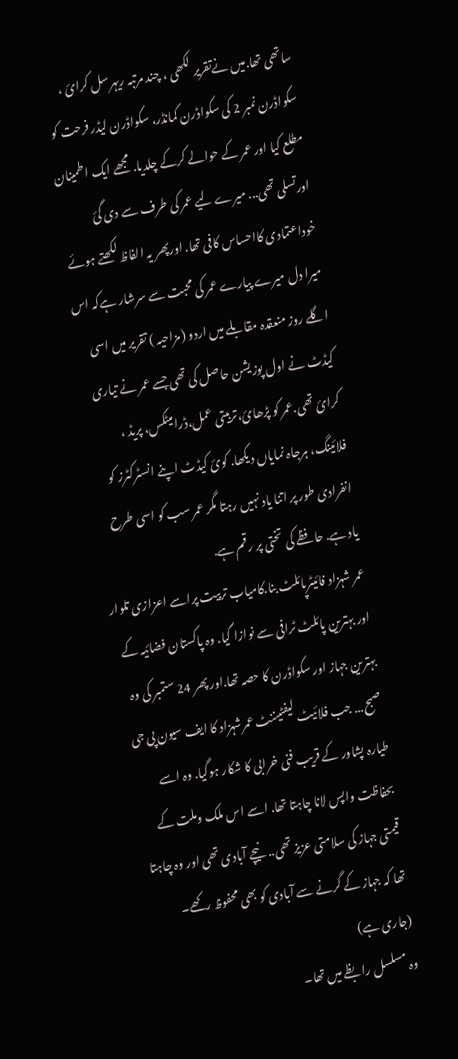ساتھی تھا.میں نےتقریر لکھی ، چند مرتبہ ریہرسل کرائ ، سکواڈرن نمبر 2 کی سکواڈرن کمانڈر، سکواڈرن لیڈر فرحت کو مطلع کیا اور عمر کے حوالے کرکے چلدیا. مجھے ایک اطمینان اورتسلی تھی... میرے لیے عمر کی طرف سے دی گئ خوداعتمادی کااحساس کافی تھا. اورپھر یہ الفاظ لکھتے ہوئے میرا دل میرے پیارے عمر کی محبت سے سرشار ہےکہ اس اگلے روز منعقدہ مقابلے میں اردو (مزاحیہ ) تقریر میں اسی کیڈٹ نے اول پوزیشن حاصل کی تھی جسے عمر نے تیاری کرائ تھی.عمر کو پڑھائ،تربیتی عمل،ڈرامیٹکس، پریڈ ، فلائینگ، ہرجاہ نمایاں دیکھا. کوئ کیڈٹ اپنے انسٹرکٹرز کو انفرادی طور پر اتنا یاد نہیں رہتا مگر عمر سب کو اسی طرح یاد ہے. حافظے کی تختی پر رقم ہے.
عمر شہزاد فائیٹرپائلٹ بنا.کامیاب تربیت پراسے اعزازی تلوار اور بہترین پائلٹ ٹرافی سے نوازا گیا. وہ پاکستان فضائیہ کے بہترین جہاز اور سکواڈرن کا حصہ تھا.اور پھر 24 ستمبر کی وہ صبح... جب فلائیٹ لیفٹیننٹ عمرشہزاد کا ایف سیون پی جی طیارہ پشاور کے قریب فنی خرابی کا شکار ہوگیا. وہ اسے بحفاظت واپس لانا چاہتا تھا. اسے اس ملک وملت کے قیمتی جہاز کی سلامتی عزیز تھی.. نیچے آبادی تھی اور وہ چاہتا تھا کہ جہاز کے گرنے سے آبادی کو بھی محفوظ رکھے۔
(جاری ہے)
وہ مسلسل رابظے میں تھا۔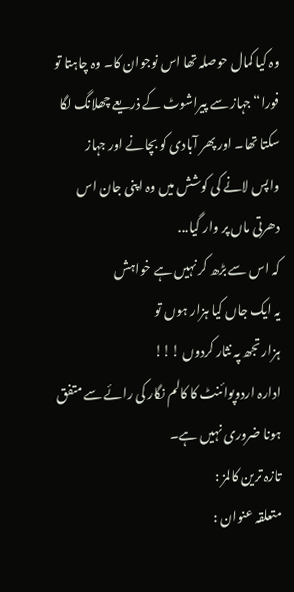وہ کیا کمال حوصلہ تھا اس نوجوان کا۔ وہ چاہتا تو فورا“ جہاز سے پیراشوٹ کے ذریعے چھلانگ لگا سکتا تھا۔ اور پھر آبادی کو بچانے اور جہاز واپس لانے کی کوشش میں وہ اپنی جان اس دھرتی ماں پر وار گیا...
کہ اس سے بڑھ کر نہیں ہے خواہش
یہ ایک جاں کیا ہزار ہوں تو
ہزار تجھ پہ نثار کردوں !!!
ادارہ اردوپوائنٹ کا کالم نگار کی رائے سے متفق ہونا ضروری نہیں ہے۔
تازہ ترین کالمز :
متعلقہ عنوان :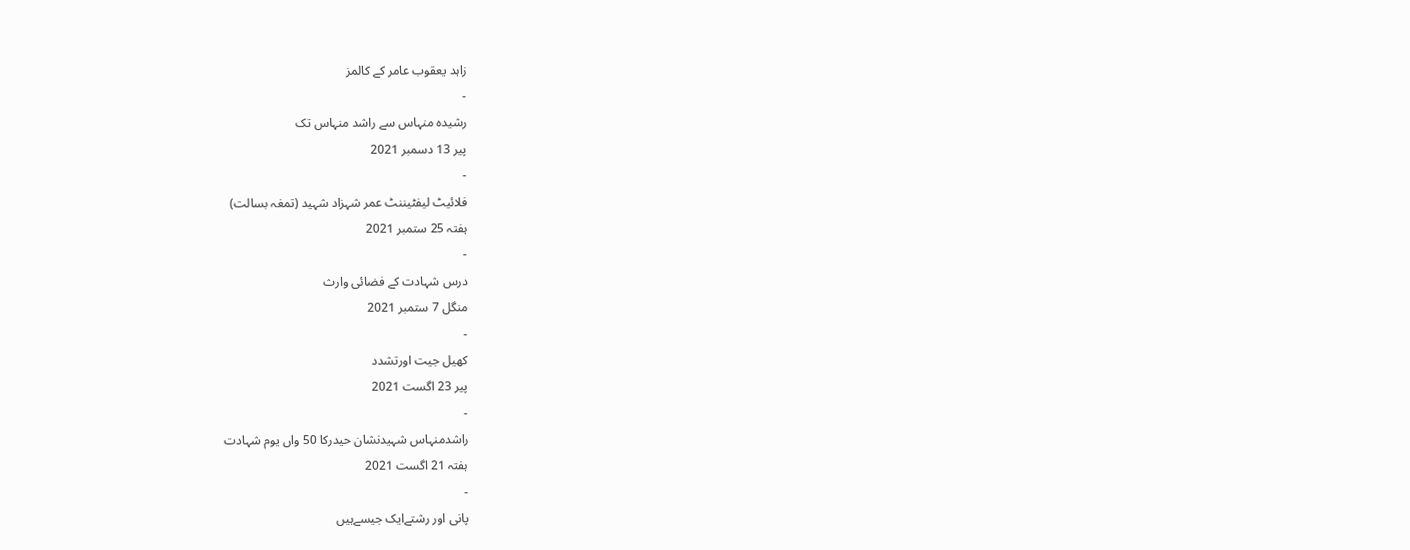زاہد یعقوب عامر کے کالمز
-
رشیدہ منہاس سے راشد منہاس تک
پیر 13 دسمبر 2021
-
فلائیٹ لیفٹیننٹ عمر شہزاد شہید (تمغہ بسالت)
ہفتہ 25 ستمبر 2021
-
درس شہادت کے فضائی وارث
منگل 7 ستمبر 2021
-
کھیل جیت اورتشدد
پیر 23 اگست 2021
-
راشدمنہاس شہیدنشان حیدرکا 50 واں یوم شہادت
ہفتہ 21 اگست 2021
-
پانی اور رشتےایک جیسےہیں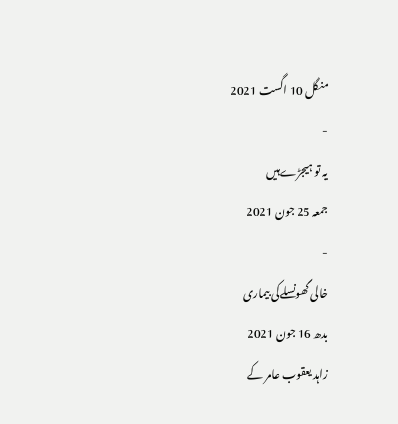منگل 10 اگست 2021
-
یہ تو ہیجڑےہیں
جمعہ 25 جون 2021
-
خالی گھونسلےکی بیماری
بدھ 16 جون 2021
زاہد یعقوب عامر کے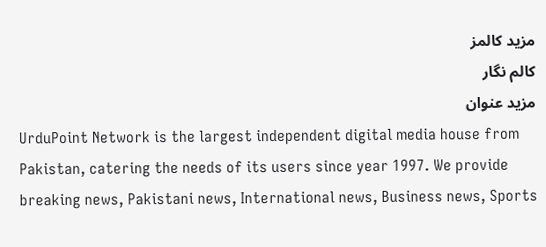مزید کالمز
کالم نگار
مزید عنوان
UrduPoint Network is the largest independent digital media house from Pakistan, catering the needs of its users since year 1997. We provide breaking news, Pakistani news, International news, Business news, Sports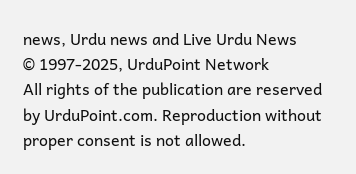news, Urdu news and Live Urdu News
© 1997-2025, UrduPoint Network
All rights of the publication are reserved by UrduPoint.com. Reproduction without proper consent is not allowed.